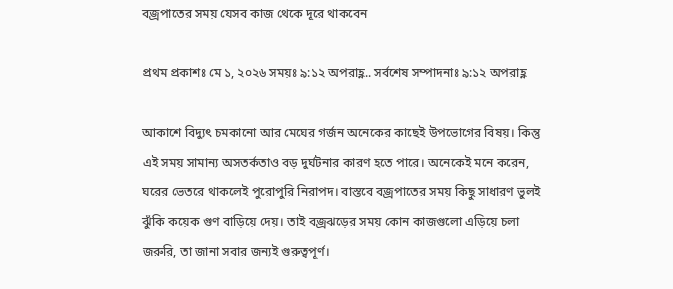বজ্রপাতের সময় যেসব কাজ থেকে দূরে থাকবেন

প্রথম প্রকাশঃ মে ১, ২০২৬ সময়ঃ ৯:১২ অপরাহ্ণ.. সর্বশেষ সম্পাদনাঃ ৯:১২ অপরাহ্ণ

আকাশে বিদ্যুৎ চমকানো আর মেঘের গর্জন অনেকের কাছেই উপভোগের বিষয়। কিন্তু এই সময় সামান্য অসতর্কতাও বড় দুর্ঘটনার কারণ হতে পারে। অনেকেই মনে করেন, ঘরের ভেতরে থাকলেই পুরোপুরি নিরাপদ। বাস্তবে বজ্রপাতের সময় কিছু সাধারণ ভুলই ঝুঁকি কয়েক গুণ বাড়িয়ে দেয়। তাই বজ্রঝড়ের সময় কোন কাজগুলো এড়িয়ে চলা জরুরি, তা জানা সবার জন্যই গুরুত্বপূর্ণ।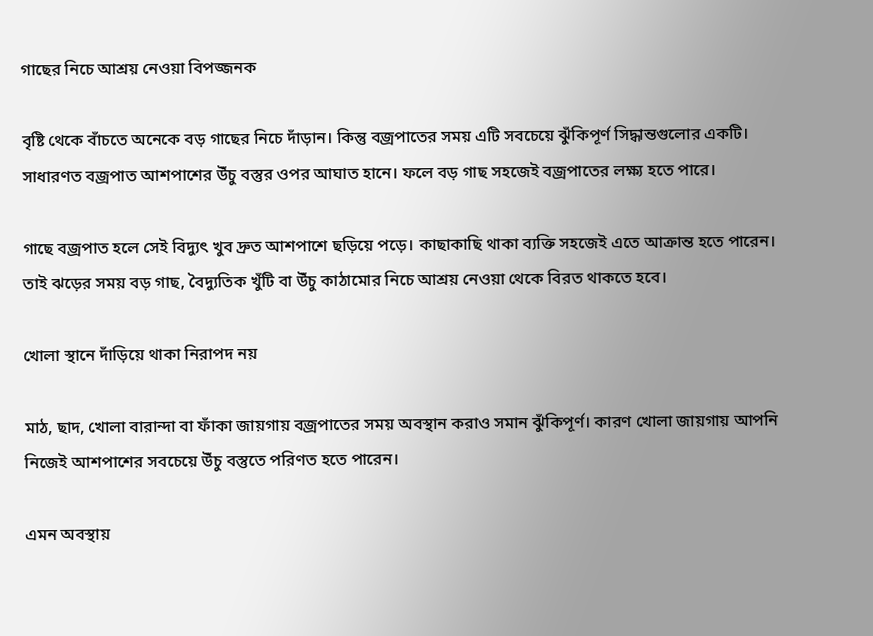গাছের নিচে আশ্রয় নেওয়া বিপজ্জনক

বৃষ্টি থেকে বাঁচতে অনেকে বড় গাছের নিচে দাঁড়ান। কিন্তু বজ্রপাতের সময় এটি সবচেয়ে ঝুঁকিপূর্ণ সিদ্ধান্তগুলোর একটি। সাধারণত বজ্রপাত আশপাশের উঁচু বস্তুর ওপর আঘাত হানে। ফলে বড় গাছ সহজেই বজ্রপাতের লক্ষ্য হতে পারে।

গাছে বজ্রপাত হলে সেই বিদ্যুৎ খুব দ্রুত আশপাশে ছড়িয়ে পড়ে। কাছাকাছি থাকা ব্যক্তি সহজেই এতে আক্রান্ত হতে পারেন। তাই ঝড়ের সময় বড় গাছ, বৈদ্যুতিক খুঁটি বা উঁচু কাঠামোর নিচে আশ্রয় নেওয়া থেকে বিরত থাকতে হবে।

খোলা স্থানে দাঁড়িয়ে থাকা নিরাপদ নয়

মাঠ, ছাদ, খোলা বারান্দা বা ফাঁকা জায়গায় বজ্রপাতের সময় অবস্থান করাও সমান ঝুঁকিপূর্ণ। কারণ খোলা জায়গায় আপনি নিজেই আশপাশের সবচেয়ে উঁচু বস্তুতে পরিণত হতে পারেন।

এমন অবস্থায়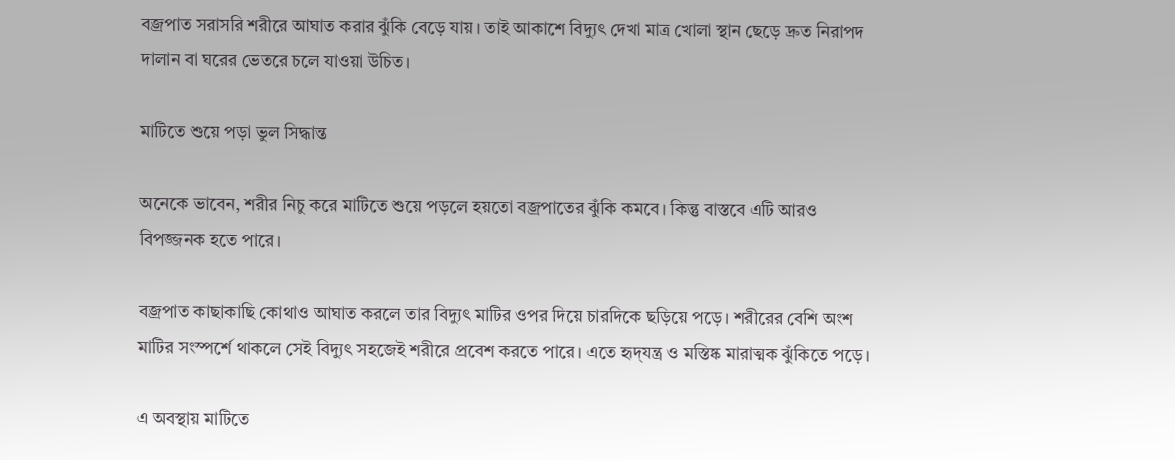বজ্রপাত সরাসরি শরীরে আঘাত করার ঝুঁকি বেড়ে যায়। তাই আকাশে বিদ্যুৎ দেখা মাত্র খোলা স্থান ছেড়ে দ্রুত নিরাপদ দালান বা ঘরের ভেতরে চলে যাওয়া উচিত।

মাটিতে শুয়ে পড়া ভুল সিদ্ধান্ত

অনেকে ভাবেন, শরীর নিচু করে মাটিতে শুয়ে পড়লে হয়তো বজ্রপাতের ঝুঁকি কমবে। কিন্তু বাস্তবে এটি আরও বিপজ্জনক হতে পারে।

বজ্রপাত কাছাকাছি কোথাও আঘাত করলে তার বিদ্যুৎ মাটির ওপর দিয়ে চারদিকে ছড়িয়ে পড়ে। শরীরের বেশি অংশ মাটির সংস্পর্শে থাকলে সেই বিদ্যুৎ সহজেই শরীরে প্রবেশ করতে পারে। এতে হৃদ্‌যন্ত্র ও মস্তিষ্ক মারাত্মক ঝুঁকিতে পড়ে।

এ অবস্থায় মাটিতে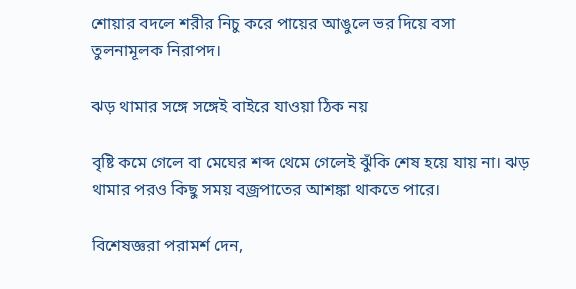শোয়ার বদলে শরীর নিচু করে পায়ের আঙুলে ভর দিয়ে বসা তুলনামূলক নিরাপদ।

ঝড় থামার সঙ্গে সঙ্গেই বাইরে যাওয়া ঠিক নয়

বৃষ্টি কমে গেলে বা মেঘের শব্দ থেমে গেলেই ঝুঁকি শেষ হয়ে যায় না। ঝড় থামার পরও কিছু সময় বজ্রপাতের আশঙ্কা থাকতে পারে।

বিশেষজ্ঞরা পরামর্শ দেন,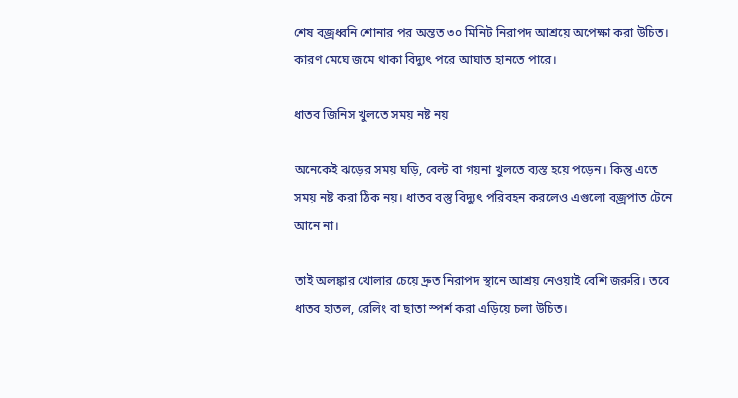শেষ বজ্রধ্বনি শোনার পর অন্তত ৩০ মিনিট নিরাপদ আশ্রয়ে অপেক্ষা করা উচিত। কারণ মেঘে জমে থাকা বিদ্যুৎ পরে আঘাত হানতে পারে।

ধাতব জিনিস খুলতে সময় নষ্ট নয়

অনেকেই ঝড়ের সময় ঘড়ি, বেল্ট বা গয়না খুলতে ব্যস্ত হয়ে পড়েন। কিন্তু এতে সময় নষ্ট করা ঠিক নয়। ধাতব বস্তু বিদ্যুৎ পরিবহন করলেও এগুলো বজ্রপাত টেনে আনে না।

তাই অলঙ্কার খোলার চেয়ে দ্রুত নিরাপদ স্থানে আশ্রয় নেওয়াই বেশি জরুরি। তবে ধাতব হাতল, রেলিং বা ছাতা স্পর্শ করা এড়িয়ে চলা উচিত।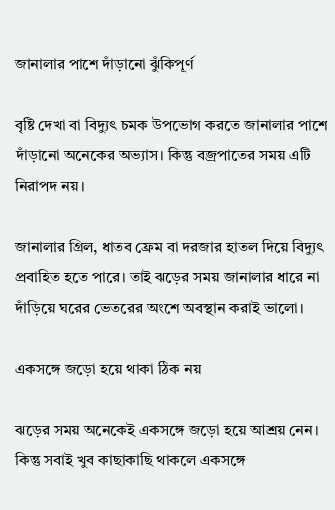জানালার পাশে দাঁড়ানো ঝুঁকিপূর্ণ

বৃষ্টি দেখা বা বিদ্যুৎ চমক উপভোগ করতে জানালার পাশে দাঁড়ানো অনেকের অভ্যাস। কিন্তু বজ্রপাতের সময় এটি নিরাপদ নয়।

জানালার গ্রিল, ধাতব ফ্রেম বা দরজার হাতল দিয়ে বিদ্যুৎ প্রবাহিত হতে পারে। তাই ঝড়ের সময় জানালার ধারে না দাঁড়িয়ে ঘরের ভেতরের অংশে অবস্থান করাই ভালো।

একসঙ্গে জড়ো হয়ে থাকা ঠিক নয়

ঝড়ের সময় অনেকেই একসঙ্গে জড়ো হয়ে আশ্রয় নেন। কিন্তু সবাই খুব কাছাকাছি থাকলে একসঙ্গে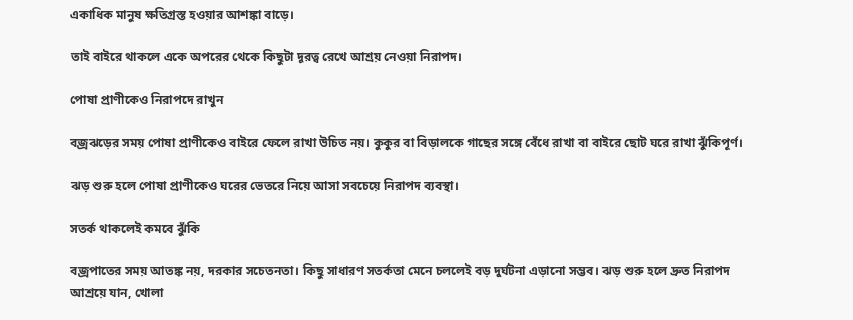একাধিক মানুষ ক্ষতিগ্রস্ত হওয়ার আশঙ্কা বাড়ে।

তাই বাইরে থাকলে একে অপরের থেকে কিছুটা দূরত্ব রেখে আশ্রয় নেওয়া নিরাপদ।

পোষা প্রাণীকেও নিরাপদে রাখুন

বজ্রঝড়ের সময় পোষা প্রাণীকেও বাইরে ফেলে রাখা উচিত নয়। কুকুর বা বিড়ালকে গাছের সঙ্গে বেঁধে রাখা বা বাইরে ছোট ঘরে রাখা ঝুঁকিপূর্ণ।

ঝড় শুরু হলে পোষা প্রাণীকেও ঘরের ভেতরে নিয়ে আসা সবচেয়ে নিরাপদ ব্যবস্থা।

সতর্ক থাকলেই কমবে ঝুঁকি

বজ্রপাতের সময় আতঙ্ক নয়, দরকার সচেতনতা। কিছু সাধারণ সতর্কতা মেনে চললেই বড় দুর্ঘটনা এড়ানো সম্ভব। ঝড় শুরু হলে দ্রুত নিরাপদ আশ্রয়ে যান, খোলা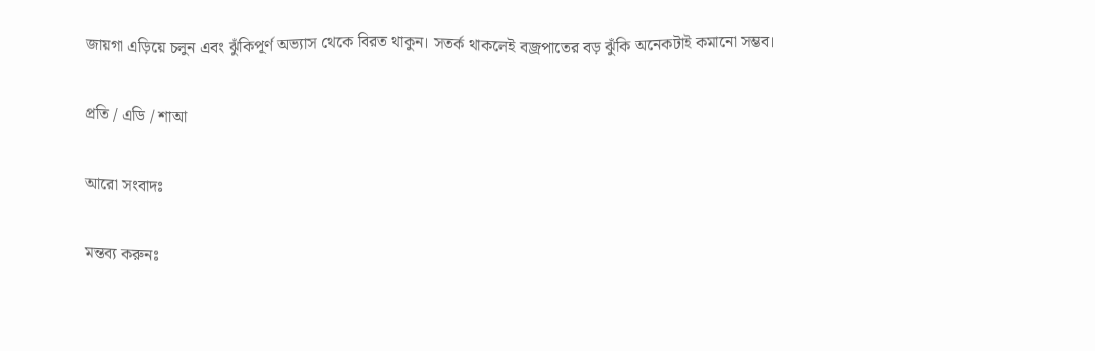জায়গা এড়িয়ে চলুন এবং ঝুঁকিপূর্ণ অভ্যাস থেকে বিরত থাকুন। সতর্ক থাকলেই বজ্রপাতের বড় ঝুঁকি অনেকটাই কমানো সম্ভব।

প্রতি / এডি / শাআ

আরো সংবাদঃ

মন্তব্য করুনঃ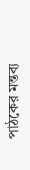পাঠকের মন্তব্য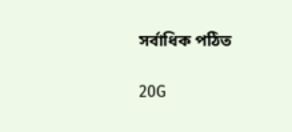সর্বাধিক পঠিত

20G